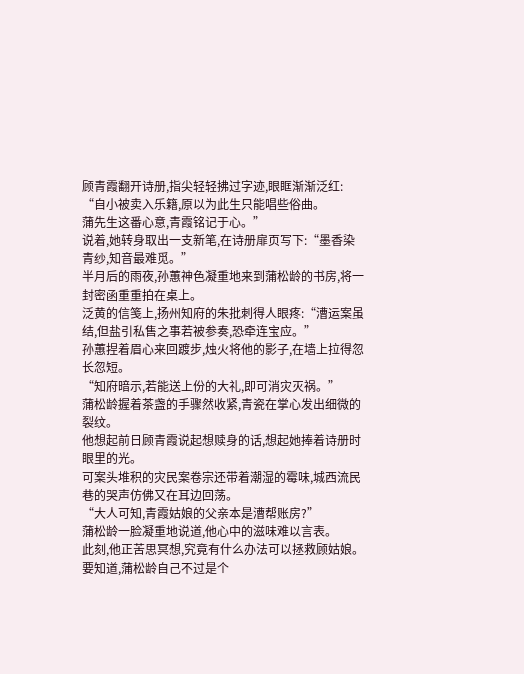顾青霞翻开诗册,指尖轻轻拂过字迹,眼眶渐渐泛红:
“自小被卖入乐籍,原以为此生只能唱些俗曲。
蒲先生这番心意,青霞铭记于心。”
说着,她转身取出一支新笔,在诗册扉页写下:“墨香染青纱,知音最难觅。”
半月后的雨夜,孙蕙神色凝重地来到蒲松龄的书房,将一封密函重重拍在桌上。
泛黄的信笺上,扬州知府的朱批刺得人眼疼:“漕运案虽结,但盐引私售之事若被参奏,恐牵连宝应。”
孙蕙捏着眉心来回踱步,烛火将他的影子,在墙上拉得忽长忽短。
“知府暗示,若能送上份的大礼,即可消灾灭祸。”
蒲松龄握着茶盏的手骤然收紧,青瓷在掌心发出细微的裂纹。
他想起前日顾青霞说起想赎身的话,想起她捧着诗册时眼里的光。
可案头堆积的灾民案卷宗还带着潮湿的霉味,城西流民巷的哭声仿佛又在耳边回荡。
“大人可知,青霞姑娘的父亲本是漕帮账房?”
蒲松龄一脸凝重地说道,他心中的滋味难以言表。
此刻,他正苦思冥想,究竟有什么办法可以拯救顾姑娘。
要知道,蒲松龄自己不过是个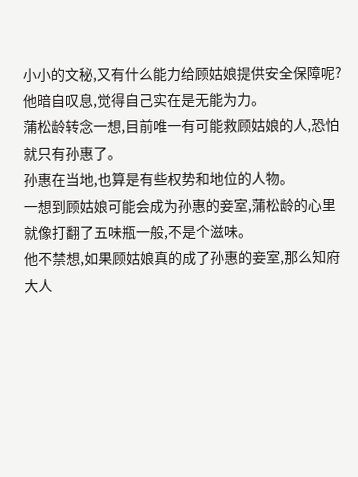小小的文秘,又有什么能力给顾姑娘提供安全保障呢?
他暗自叹息,觉得自己实在是无能为力。
蒲松龄转念一想,目前唯一有可能救顾姑娘的人,恐怕就只有孙惠了。
孙惠在当地,也算是有些权势和地位的人物。
一想到顾姑娘可能会成为孙惠的妾室,蒲松龄的心里就像打翻了五味瓶一般,不是个滋味。
他不禁想,如果顾姑娘真的成了孙惠的妾室,那么知府大人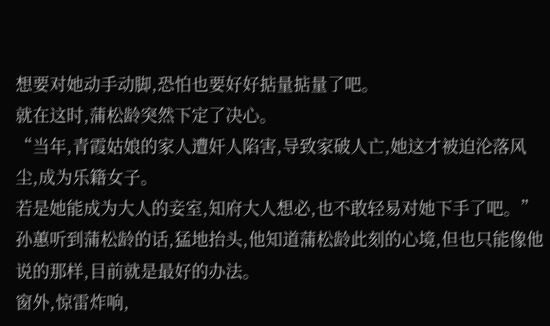想要对她动手动脚,恐怕也要好好掂量掂量了吧。
就在这时,蒲松龄突然下定了决心。
“当年,青霞姑娘的家人遭奸人陷害,导致家破人亡,她这才被迫沦落风尘,成为乐籍女子。
若是她能成为大人的妾室,知府大人想必,也不敢轻易对她下手了吧。”
孙蕙听到蒲松龄的话,猛地抬头,他知道蒲松龄此刻的心境,但也只能像他说的那样,目前就是最好的办法。
窗外,惊雷炸响,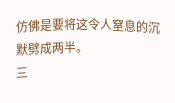仿佛是要将这令人窒息的沉默劈成两半。
三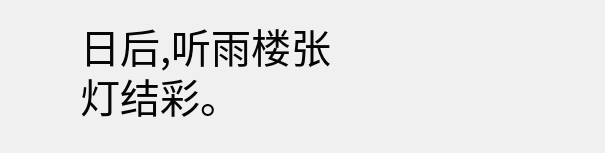日后,听雨楼张灯结彩。